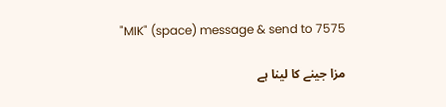"MIK" (space) message & send to 7575

مزا جینے کا لینا ہے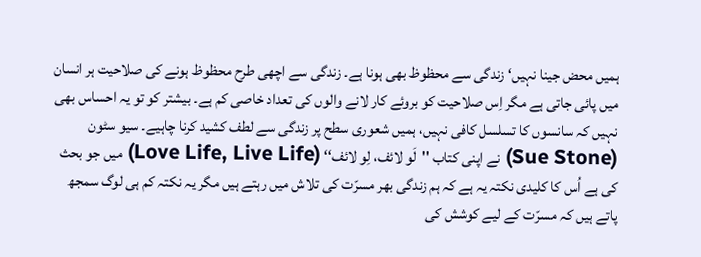ہمیں محض جینا نہیں‘ زندگی سے محظوظ بھی ہونا ہے۔ زندگی سے اچھی طرح محظوظ ہونے کی صلاحیت ہر انسان میں پائی جاتی ہے مگر اِس صلاحیت کو بروئے کار لانے والوں کی تعداد خاصی کم ہے۔ بیشتر کو تو یہ احساس بھی نہیں کہ سانسوں کا تسلسل کافی نہیں، ہمیں شعوری سطح پر زندگی سے لطف کشید کرنا چاہیے۔ سیو سٹون (Sue Stone) نے اپنی کتاب ''لَو لائف، لِو لائف‘‘ (Love Life, Live Life) میں جو بحث کی ہے اُس کا کلیدی نکتہ یہ ہے کہ ہم زندگی بھر مسرّت کی تلاش میں رہتے ہیں مگر یہ نکتہ کم ہی لوگ سمجھ پاتے ہیں کہ مسرّت کے لیے کوشش کی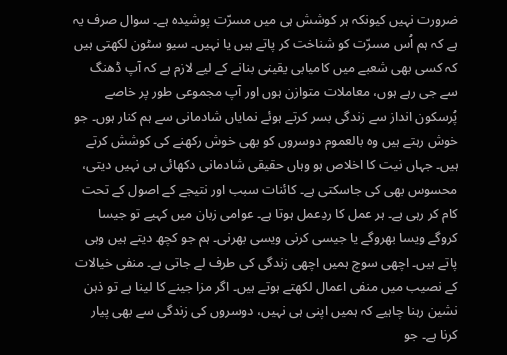ضرورت نہیں کیونکہ ہر کوشش ہی میں مسرّت پوشیدہ ہے۔ سوال صرف یہ ہے کہ ہم اُس مسرّت کو شناخت کر پاتے ہیں یا نہیں۔ سیو سٹون لکھتی ہیں کہ کسی بھی شعبے میں کامیابی یقینی بنانے کے لیے لازم ہے کہ آپ ڈھنگ سے جی رہے ہوں، معاملات متوازن ہوں اور آپ مجموعی طور پر خاصے پُرسکون انداز سے زندگی بسر کرتے ہوئے نمایاں شادمانی سے ہم کنار ہوں۔ جو خوش رہتے ہیں وہ بالعموم دوسروں کو بھی خوش رکھنے کی کوشش کرتے ہیں۔ جہاں نیت کا اخلاص ہو وہاں حقیقی شادمانی دکھائی ہی نہیں دیتی، محسوس بھی کی جاسکتی ہے۔ کائنات سبب اور نتیجے کے اصول کے تحت کام کر رہی ہے۔ ہر عمل کا ردِعمل ہوتا ہے۔ عوامی زبان میں کہیے تو جیسا کروگے ویسا بھروگے یا جیسی کرنی ویسی بھرنی۔ ہم جو کچھ دیتے ہیں وہی پاتے ہیں۔ اچھی سوچ ہمیں اچھی زندگی کی طرف لے جاتی ہے۔ منفی خیالات کے نصیب میں منفی اعمال لکھتے ہوتے ہیں۔ اگر مزا جینے کا لینا ہے تو ذہن نشین رہنا چاہیے کہ ہمیں اپنی ہی نہیں، دوسروں کی زندگی سے بھی پیار کرنا ہے۔ جو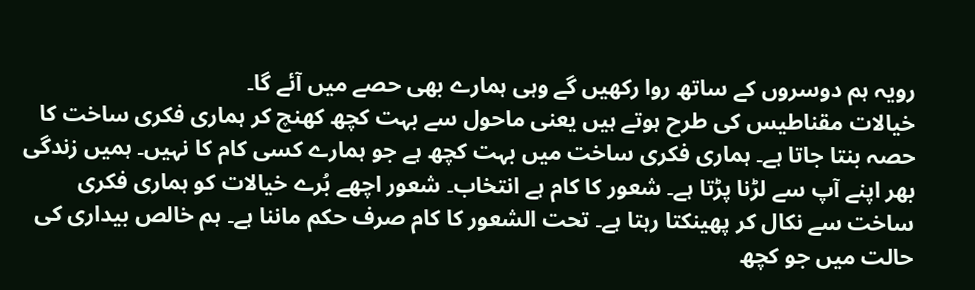رویہ ہم دوسروں کے ساتھ روا رکھیں گے وہی ہمارے بھی حصے میں آئے گا۔
خیالات مقناطیس کی طرح ہوتے ہیں یعنی ماحول سے بہت کچھ کھنچ کر ہماری فکری ساخت کا حصہ بنتا جاتا ہے۔ ہماری فکری ساخت میں بہت کچھ ہے جو ہمارے کسی کام کا نہیں۔ ہمیں زندگی بھر اپنے آپ سے لڑنا پڑتا ہے۔ شعور کا کام ہے انتخاب۔ شعور اچھے بُرے خیالات کو ہماری فکری ساخت سے نکال کر پھینکتا رہتا ہے۔ تحت الشعور کا کام صرف حکم ماننا ہے۔ ہم خالص بیداری کی حالت میں جو کچھ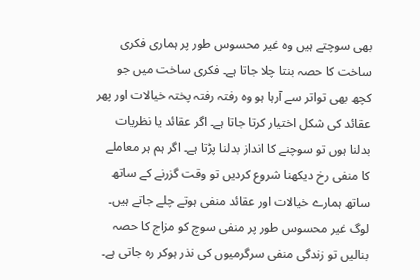بھی سوچتے ہیں وہ غیر محسوس طور پر ہماری فکری ساخت کا حصہ بنتا چلا جاتا ہے۔ فکری ساخت میں جو کچھ بھی تواتر سے آرہا ہو وہ رفتہ رفتہ پختہ خیالات اور پھر عقائد کی شکل اختیار کرتا جاتا ہے۔ اگر عقائد یا نظریات بدلنا ہوں تو سوچنے کا انداز بدلنا پڑتا ہے۔ اگر ہم ہر معاملے کا منفی رخ دیکھنا شروع کردیں تو وقت گزرنے کے ساتھ ساتھ ہمارے خیالات اور عقائد منفی ہوتے چلے جاتے ہیں۔ لوگ غیر محسوس طور پر منفی سوچ کو مزاج کا حصہ بنالیں تو زندگی منفی سرگرمیوں کی نذر ہوکر رہ جاتی ہے۔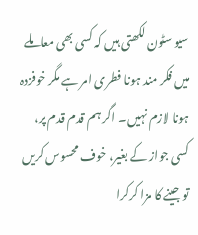سیو سٹون لکھتی ہیں کہ کسی بھی معاملے میں فکر مند ہونا فطری امر ہے مگر خوفزدہ ہونا لازم نہیں۔ اگر ہم قدم قدم پر، کسی جواز کے بغیر، خوف محسوس کریں تو جینے کا مزا کرکرا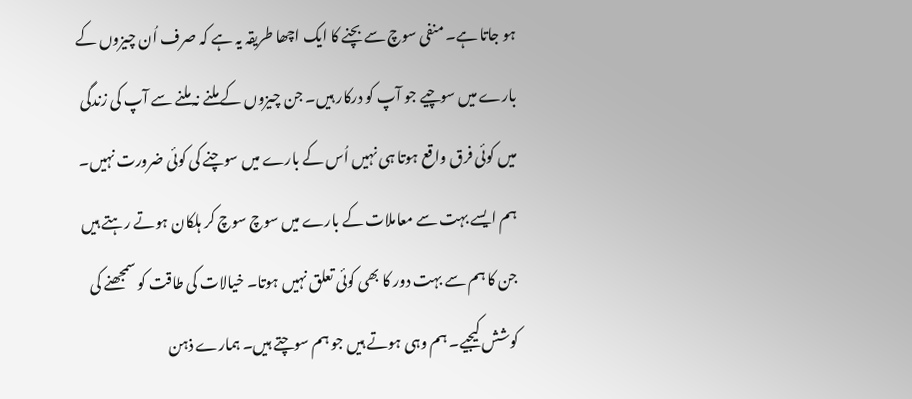ہو جاتا ہے۔ منفی سوچ سے بچنے کا ایک اچھا طریقہ یہ ہے کہ صرف اُن چیزوں کے بارے میں سوچیے جو آپ کو درکار ہیں۔ جن چیزوں کے ملنے نہ ملنے سے آپ کی زندگی میں کوئی فرق واقع ہوتا ہی نہیں اُس کے بارے میں سوچنے کی کوئی ضرورت نہیں۔ ہم ایسے بہت سے معاملات کے بارے میں سوچ سوچ کر ہلکان ہوتے رہتے ہیں جن کا ہم سے بہت دور کا بھی کوئی تعلق نہیں ہوتا۔ خیالات کی طاقت کو سمجھنے کی کوشش کیجیے۔ ہم وہی ہوتے ہیں جو ہم سوچتے ہیں۔ ہمارے ذہن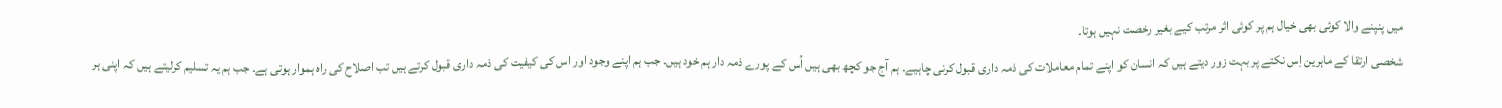میں پنپنے والا کوئی بھی خیال ہم پر کوئی اثر مرتب کیے بغیر رخصت نہیں ہوتا۔
شخصی ارتقا کے ماہرین اِس نکتے پر بہت زور دیتے ہیں کہ انسان کو اپنے تمام معاملات کی ذمہ داری قبول کرنی چاہیے۔ ہم آج جو کچھ بھی ہیں اُس کے پورے ذمہ دار ہم خود ہیں۔ جب ہم اپنے وجود اور اس کی کیفیت کی ذمہ داری قبول کرتے ہیں تب اصلاح کی راہ ہموار ہوتی ہے۔ جب ہم یہ تسلیم کرلیتے ہیں کہ اپنی ہر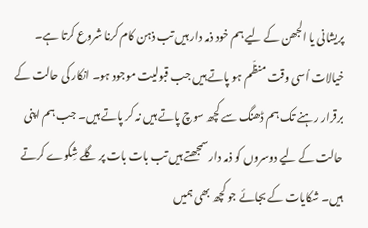پریشانی یا الجھن کے لیے ہم خود ذمہ دار ہیں تب ذہن کام کرنا شروع کرتا ہے۔ خیالات اُسی وقت منظّم ہو پاتے ہیں جب قبولیت موجود ہو۔ انکار کی حالت کے برقرار رہنے تک ہم ڈھنگ سے کچھ سوچ پاتے ہیں نہ کر پاتے ہیں۔ جب ہم اپنی حالت کے لیے دوسروں کو ذمہ دار سمجھتے ہیں تب بات بات پر گلے شِکوے کرتے ہیں۔ شکایات کے بجائے جو کچھ بھی ہمیں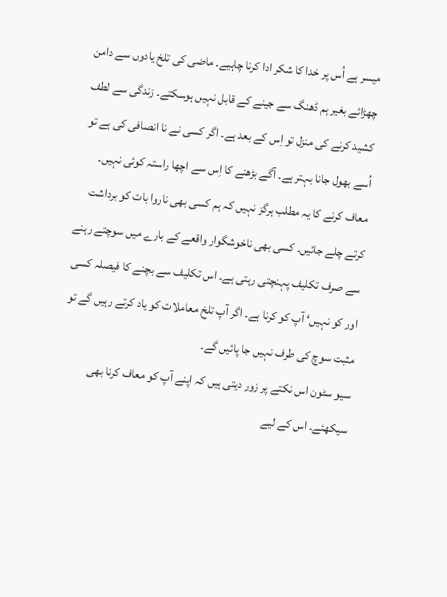میسر ہے اُس پر خدا کا شکر ادا کرنا چاہیے۔ ماضی کی تلخ یادوں سے دامن چھڑائے بغیر ہم ڈھنگ سے جینے کے قابل نہیں ہوسکتے۔ زندگی سے لطف کشید کرنے کی منزل تو اِس کے بعد ہے۔ اگر کسی نے نا انصافی کی ہے تو اُسے بھول جانا بہتر ہے۔ آگے بڑھنے کا اِس سے اچھا راستہ کوئی نہیں۔ معاف کرنے کا یہ مطلب ہرگز نہیں کہ ہم کسی بھی ناروا بات کو برداشت کرتے چلے جائیں۔ کسی بھی ناخوشگوار واقعے کے بارے میں سوچتے رہنے سے صرف تکلیف پہنچتی رہتی ہے۔ اس تکلیف سے بچنے کا فیصلہ کسی اور کو نہیں‘ آپ کو کرنا ہے۔ اگر آپ تلخ معاملات کو یاد کرتے رہیں گے تو مثبت سوچ کی طرف نہیں جا پائیں گے۔
سیو سٹون اس نکتے پر زور دیتی ہیں کہ اپنے آپ کو معاف کرنا بھی سیکھئے۔ اس کے لیے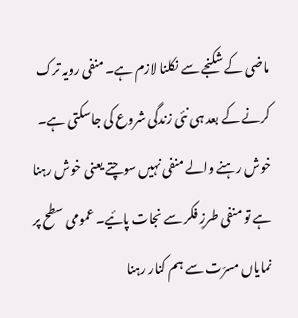ماضی کے شکنجے سے نکلنا لازم ہے۔ منفی رویہ ترک کرنے کے بعد ہی نئی زندگی شروع کی جاسکتی ہے۔ خوش رہنے والے منفی نہیں سوچتے یعنی خوش رہنا ہے تو منفی طرزِ فکر سے نجات پائیے۔ عمومی سطح پر نمایاں مسرّت سے ہم کنار رہنا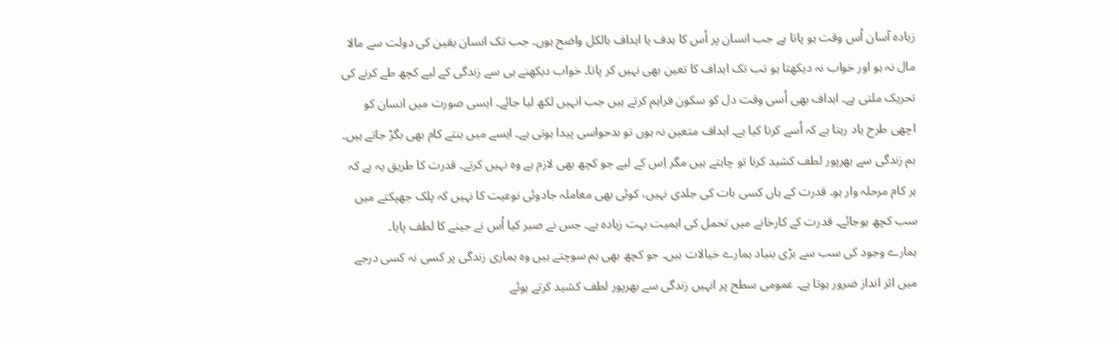زیادہ آسان اُس وقت ہو پاتا ہے جب انسان پر اُس کا ہدف یا اہداف بالکل واضح ہوں۔ جب تک انسان یقین کی دولت سے مالا مال نہ ہو اور خواب نہ دیکھتا ہو تب تک اہداف کا تعین بھی نہیں کر پاتا۔ خواب دیکھنے ہی سے زندگی کے لیے کچھ طے کرنے کی تحریک ملتی ہے۔ اہداف بھی اُسی وقت دل کو سکون فراہم کرتے ہیں جب انہیں لکھ لیا جائے۔ ایسی صورت میں انسان کو اچھی طرح یاد رہتا ہے کہ اُسے کرنا کیا ہے۔ اہداف متعین نہ ہوں تو بدحواسی پیدا ہوتی ہے۔ ایسے میں بنتے کام بھی بگڑ جاتے ہیں۔ ہم زندگی سے بھرپور لطف کشید کرنا تو چاہتے ہیں مگر اِس کے لیے جو کچھ بھی لازم ہے وہ نہیں کرتے۔ قدرت کا طریق یہ ہے کہ ہر کام مرحلہ وار ہو۔ قدرت کے ہاں کسی بات کی جلدی نہیں، کوئی بھی معاملہ جادوئی نوعیت کا نہیں کہ پلک جھپکتے میں سب کچھ ہوجائے۔ قدرت کے کارخانے میں تحمل کی اہمیت بہت زیادہ ہے۔ جس نے صبر کیا اُس نے جینے کا لطف پایا۔
ہمارے وجود کی سب سے بڑی بنیاد ہمارے خیالات ہیں۔ جو کچھ بھی ہم سوچتے ہیں وہ ہماری زندگی پر کسی نہ کسی درجے میں اثر انداز ضرور ہوتا ہے۔ عمومی سطح پر انہیں زندگی سے بھرپور لطف کشید کرتے ہوئے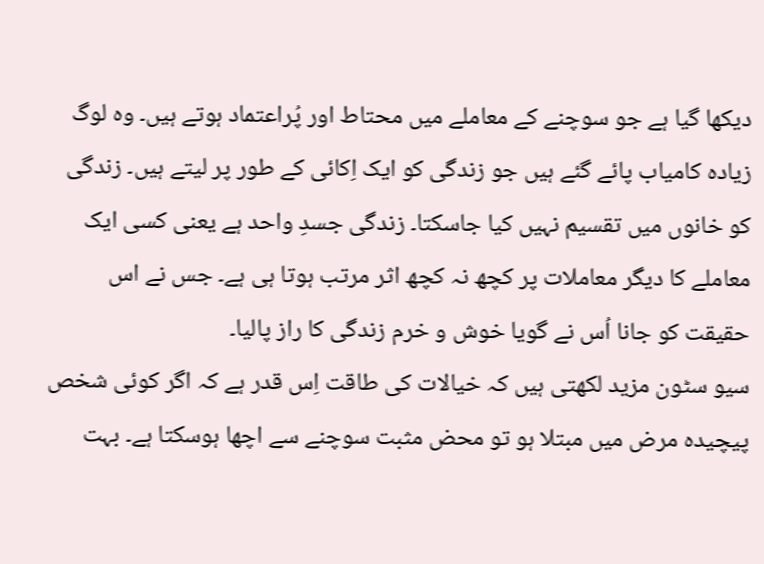دیکھا گیا ہے جو سوچنے کے معاملے میں محتاط اور پُراعتماد ہوتے ہیں۔ وہ لوگ زیادہ کامیاب پائے گئے ہیں جو زندگی کو ایک اِکائی کے طور پر لیتے ہیں۔ زندگی کو خانوں میں تقسیم نہیں کیا جاسکتا۔ زندگی جسدِ واحد ہے یعنی کسی ایک معاملے کا دیگر معاملات پر کچھ نہ کچھ اثر مرتب ہوتا ہی ہے۔ جس نے اس حقیقت کو جانا اُس نے گویا خوش و خرم زندگی کا راز پالیا۔
سیو سٹون مزید لکھتی ہیں کہ خیالات کی طاقت اِس قدر ہے کہ اگر کوئی شخص پیچیدہ مرض میں مبتلا ہو تو محض مثبت سوچنے سے اچھا ہوسکتا ہے۔ بہت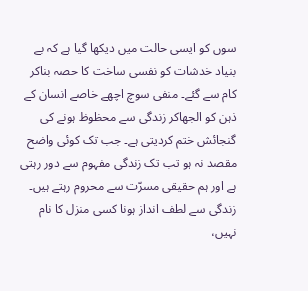سوں کو ایسی حالت میں دیکھا گیا ہے کہ بے بنیاد خدشات کو نفسی ساخت کا حصہ بناکر کام سے گئے۔ منفی سوچ اچھے خاصے انسان کے ذہن کو الجھاکر زندگی سے محظوظ ہونے کی گنجائش ختم کردیتی ہے۔ جب تک کوئی واضح مقصد نہ ہو تب تک زندگی مفہوم سے دور رہتی ہے اور ہم حقیقی مسرّت سے محروم رہتے ہیں۔ زندگی سے لطف انداز ہونا کسی منزل کا نام نہیں،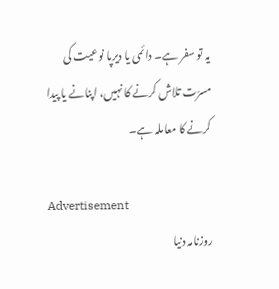یہ تو سفر ہے۔ دائمی یا دیرپا نوعیت کی مسرّت تلاش کرنے کا نہیں، اپنانے یا پیدا کرنے کا معاملہ ہے۔

Advertisement
روزنامہ دنیا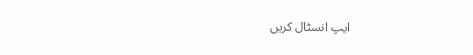ایپ انسٹال کریں